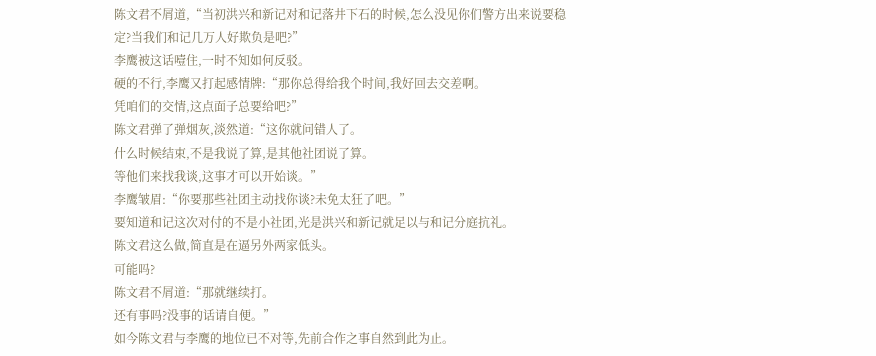陈文君不屑道,“当初洪兴和新记对和记落井下石的时候,怎么没见你们警方出来说要稳定?当我们和记几万人好欺负是吧?”
李鹰被这话噎住,一时不知如何反驳。
硬的不行,李鹰又打起感情牌:“那你总得给我个时间,我好回去交差啊。
凭咱们的交情,这点面子总要给吧?”
陈文君弹了弹烟灰,淡然道:“这你就问错人了。
什么时候结束,不是我说了算,是其他社团说了算。
等他们来找我谈,这事才可以开始谈。”
李鹰皱眉:“你要那些社团主动找你谈?未免太狂了吧。”
要知道和记这次对付的不是小社团,光是洪兴和新记就足以与和记分庭抗礼。
陈文君这么做,简直是在逼另外两家低头。
可能吗?
陈文君不屑道:“那就继续打。
还有事吗?没事的话请自便。”
如今陈文君与李鹰的地位已不对等,先前合作之事自然到此为止。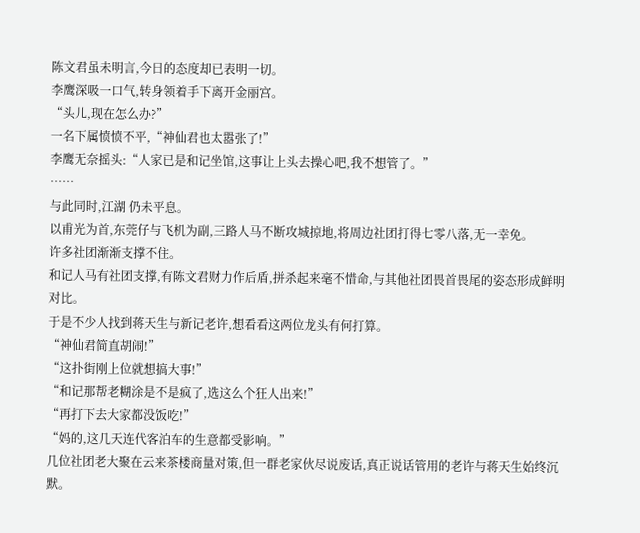陈文君虽未明言,今日的态度却已表明一切。
李鹰深吸一口气,转身领着手下离开金丽宫。
“头儿,现在怎么办?”
一名下属愤愤不平,“神仙君也太嚣张了!”
李鹰无奈摇头:“人家已是和记坐馆,这事让上头去操心吧,我不想管了。”
……
与此同时,江湖 仍未平息。
以甫光为首,东莞仔与飞机为副,三路人马不断攻城掠地,将周边社团打得七零八落,无一幸免。
许多社团渐渐支撑不住。
和记人马有社团支撑,有陈文君财力作后盾,拼杀起来毫不惜命,与其他社团畏首畏尾的姿态形成鲜明对比。
于是不少人找到蒋天生与新记老许,想看看这两位龙头有何打算。
“神仙君简直胡闹!”
“这扑街刚上位就想搞大事!”
“和记那帮老糊涂是不是疯了,选这么个狂人出来!”
“再打下去大家都没饭吃!”
“妈的,这几天连代客泊车的生意都受影响。”
几位社团老大聚在云来茶楼商量对策,但一群老家伙尽说废话,真正说话管用的老许与蒋天生始终沉默。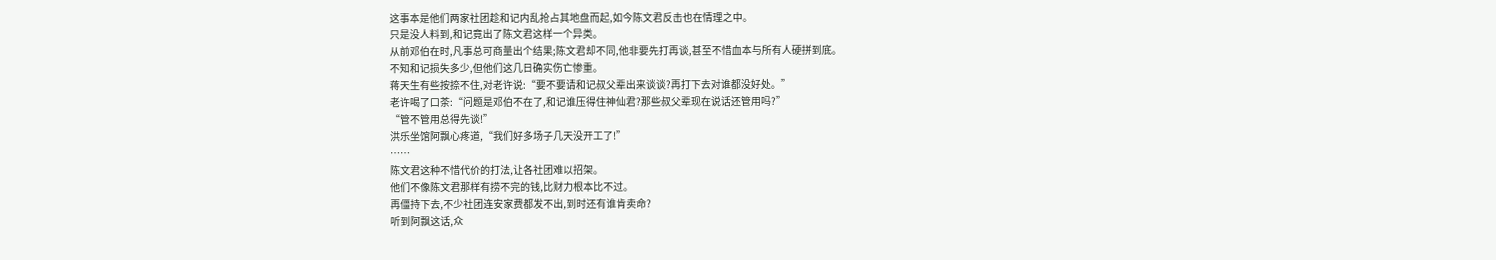这事本是他们两家社团趁和记内乱抢占其地盘而起,如今陈文君反击也在情理之中。
只是没人料到,和记竟出了陈文君这样一个异类。
从前邓伯在时,凡事总可商量出个结果;陈文君却不同,他非要先打再谈,甚至不惜血本与所有人硬拼到底。
不知和记损失多少,但他们这几日确实伤亡惨重。
蒋天生有些按捺不住,对老许说:“要不要请和记叔父辈出来谈谈?再打下去对谁都没好处。”
老许喝了口茶:“问题是邓伯不在了,和记谁压得住神仙君?那些叔父辈现在说话还管用吗?”
“管不管用总得先谈!”
洪乐坐馆阿飘心疼道,“我们好多场子几天没开工了!”
……
陈文君这种不惜代价的打法,让各社团难以招架。
他们不像陈文君那样有捞不完的钱,比财力根本比不过。
再僵持下去,不少社团连安家费都发不出,到时还有谁肯卖命?
听到阿飘这话,众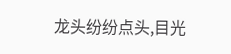龙头纷纷点头,目光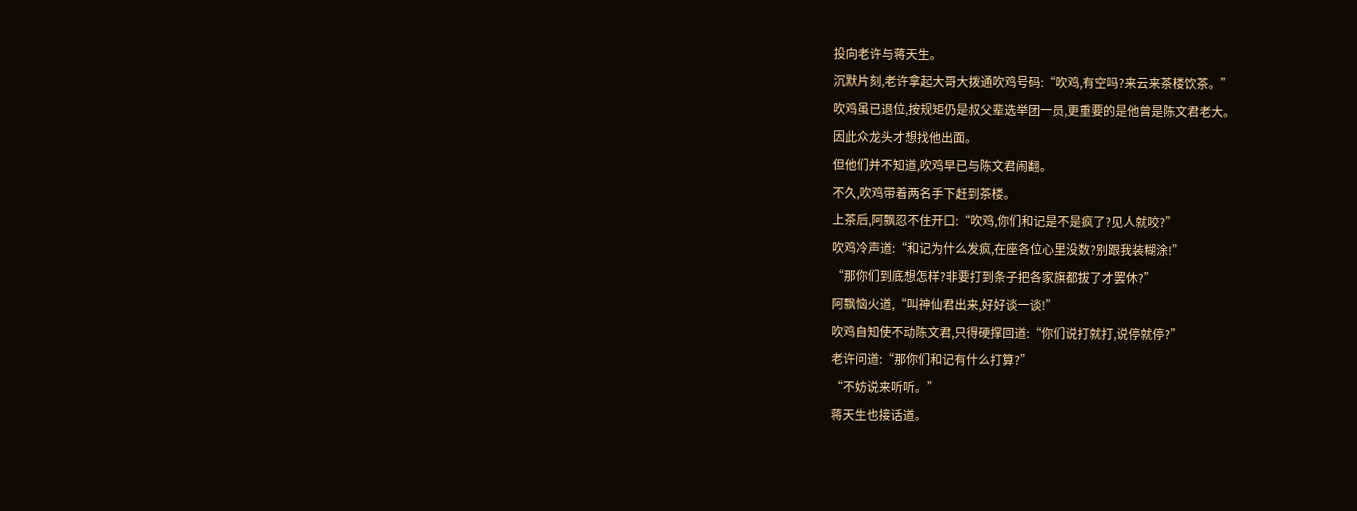投向老许与蒋天生。
沉默片刻,老许拿起大哥大拨通吹鸡号码:“吹鸡,有空吗?来云来茶楼饮茶。”
吹鸡虽已退位,按规矩仍是叔父辈选举团一员,更重要的是他曾是陈文君老大。
因此众龙头才想找他出面。
但他们并不知道,吹鸡早已与陈文君闹翻。
不久,吹鸡带着两名手下赶到茶楼。
上茶后,阿飘忍不住开口:“吹鸡,你们和记是不是疯了?见人就咬?”
吹鸡冷声道:“和记为什么发疯,在座各位心里没数?别跟我装糊涂!”
“那你们到底想怎样?非要打到条子把各家旗都拔了才罢休?”
阿飘恼火道,“叫神仙君出来,好好谈一谈!”
吹鸡自知使不动陈文君,只得硬撑回道:“你们说打就打,说停就停?”
老许问道:“那你们和记有什么打算?”
“不妨说来听听。”
蒋天生也接话道。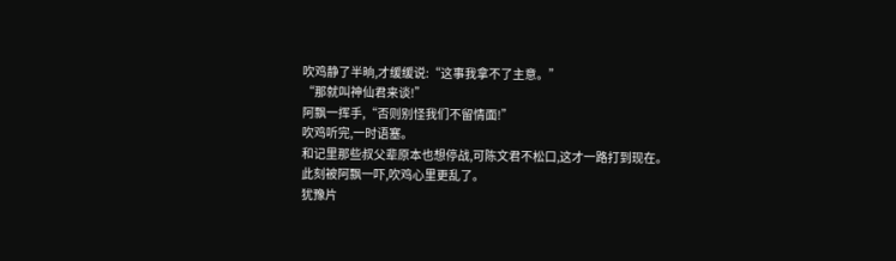吹鸡静了半晌,才缓缓说:“这事我拿不了主意。”
“那就叫神仙君来谈!”
阿飘一挥手,“否则别怪我们不留情面!”
吹鸡听完,一时语塞。
和记里那些叔父辈原本也想停战,可陈文君不松口,这才一路打到现在。
此刻被阿飘一吓,吹鸡心里更乱了。
犹豫片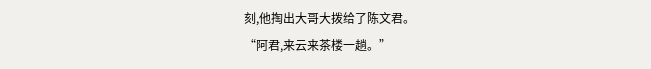刻,他掏出大哥大拨给了陈文君。
“阿君,来云来茶楼一趟。”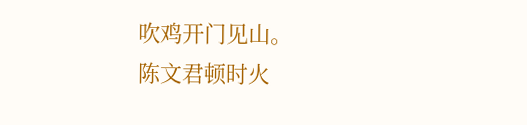吹鸡开门见山。
陈文君顿时火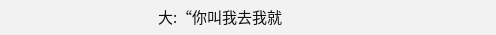大:“你叫我去我就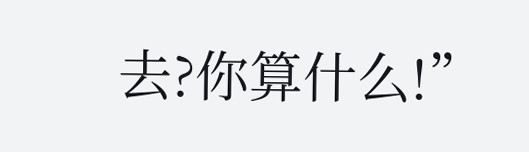去?你算什么!”